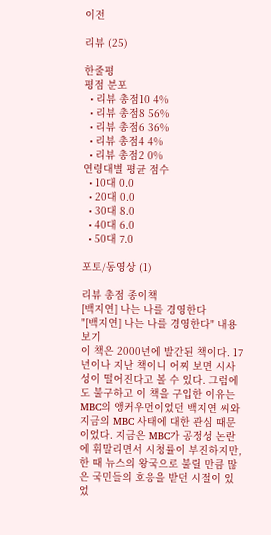이전

리뷰 (25)

한줄평
평점 분포
  • 리뷰 총점10 4%
  • 리뷰 총점8 56%
  • 리뷰 총점6 36%
  • 리뷰 총점4 4%
  • 리뷰 총점2 0%
연령대별 평균 점수
  • 10대 0.0
  • 20대 0.0
  • 30대 8.0
  • 40대 6.0
  • 50대 7.0

포토/동영상 (1)

리뷰 총점 종이책
[백지연] 나는 나를 경영한다
"[백지연] 나는 나를 경영한다" 내용보기
이 책은 2000년에 발간된 책이다. 17년이나 지난 책이니 어찌 보면 시사성이 떨어진다고 볼 수 있다. 그럼에도 불구하고 이 책을 구입한 이유는 MBC의 앵커우먼이었던 백지연 씨와 지금의 MBC 사태에 대한 관심 때문이었다. 지금은 MBC가 공정성 논란에 휘말리면서 시청률이 부진하지만, 한 때 뉴스의 왕국으로 불릴 만큼 많은 국민들의 호응을 받던 시절이 있었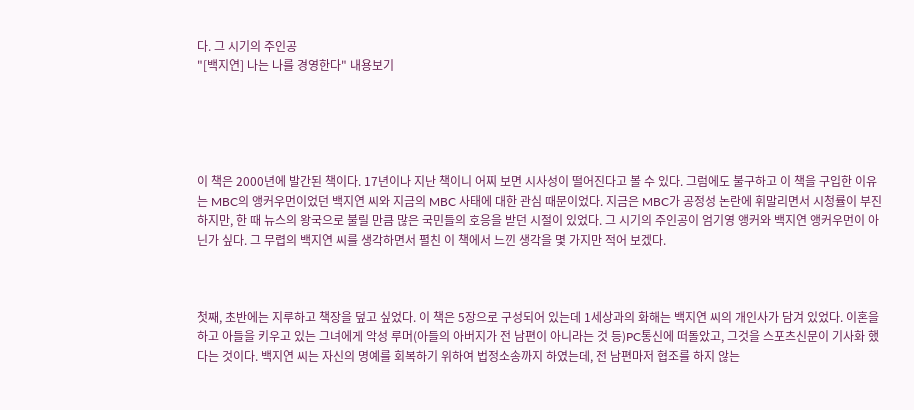다. 그 시기의 주인공
"[백지연] 나는 나를 경영한다" 내용보기





이 책은 2000년에 발간된 책이다. 17년이나 지난 책이니 어찌 보면 시사성이 떨어진다고 볼 수 있다. 그럼에도 불구하고 이 책을 구입한 이유는 MBC의 앵커우먼이었던 백지연 씨와 지금의 MBC 사태에 대한 관심 때문이었다. 지금은 MBC가 공정성 논란에 휘말리면서 시청률이 부진하지만, 한 때 뉴스의 왕국으로 불릴 만큼 많은 국민들의 호응을 받던 시절이 있었다. 그 시기의 주인공이 엄기영 앵커와 백지연 앵커우먼이 아닌가 싶다. 그 무렵의 백지연 씨를 생각하면서 펼친 이 책에서 느낀 생각을 몇 가지만 적어 보겠다.



첫째, 초반에는 지루하고 책장을 덮고 싶었다. 이 책은 5장으로 구성되어 있는데 1세상과의 화해는 백지연 씨의 개인사가 담겨 있었다. 이혼을 하고 아들을 키우고 있는 그녀에게 악성 루머(아들의 아버지가 전 남편이 아니라는 것 등)PC통신에 떠돌았고, 그것을 스포츠신문이 기사화 했다는 것이다. 백지연 씨는 자신의 명예를 회복하기 위하여 법정소송까지 하였는데, 전 남편마저 협조를 하지 않는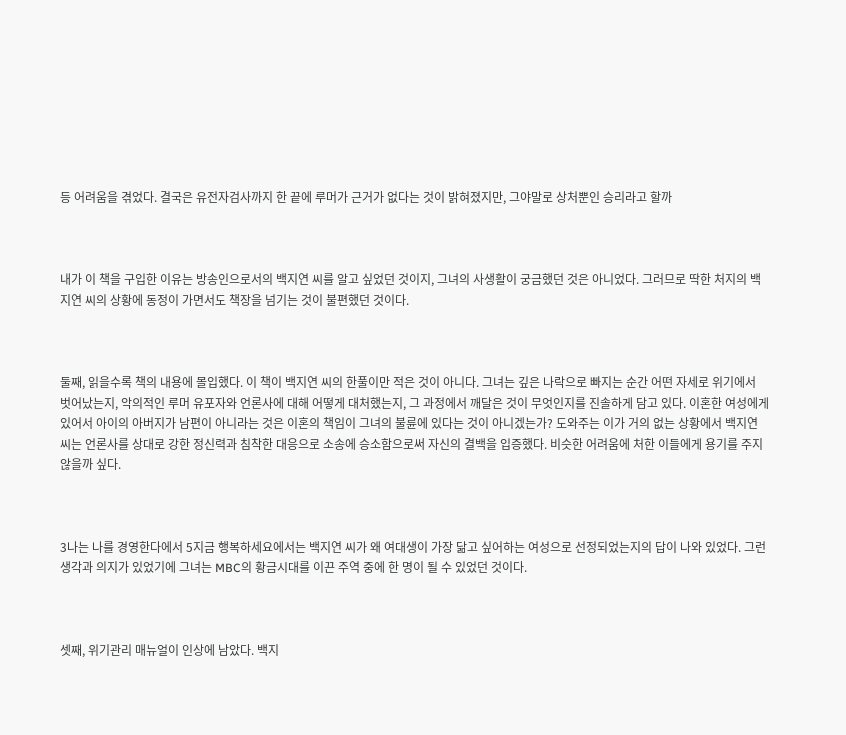등 어려움을 겪었다. 결국은 유전자검사까지 한 끝에 루머가 근거가 없다는 것이 밝혀졌지만, 그야말로 상처뿐인 승리라고 할까



내가 이 책을 구입한 이유는 방송인으로서의 백지연 씨를 알고 싶었던 것이지, 그녀의 사생활이 궁금했던 것은 아니었다. 그러므로 딱한 처지의 백지연 씨의 상황에 동정이 가면서도 책장을 넘기는 것이 불편했던 것이다.



둘째, 읽을수록 책의 내용에 몰입했다. 이 책이 백지연 씨의 한풀이만 적은 것이 아니다. 그녀는 깊은 나락으로 빠지는 순간 어떤 자세로 위기에서 벗어났는지, 악의적인 루머 유포자와 언론사에 대해 어떻게 대처했는지, 그 과정에서 깨달은 것이 무엇인지를 진솔하게 담고 있다. 이혼한 여성에게 있어서 아이의 아버지가 남편이 아니라는 것은 이혼의 책임이 그녀의 불륜에 있다는 것이 아니겠는가? 도와주는 이가 거의 없는 상황에서 백지연 씨는 언론사를 상대로 강한 정신력과 침착한 대응으로 소송에 승소함으로써 자신의 결백을 입증했다. 비슷한 어려움에 처한 이들에게 용기를 주지 않을까 싶다.



3나는 나를 경영한다에서 5지금 행복하세요에서는 백지연 씨가 왜 여대생이 가장 닮고 싶어하는 여성으로 선정되었는지의 답이 나와 있었다. 그런 생각과 의지가 있었기에 그녀는 MBC의 황금시대를 이끈 주역 중에 한 명이 될 수 있었던 것이다.



셋째, 위기관리 매뉴얼이 인상에 남았다. 백지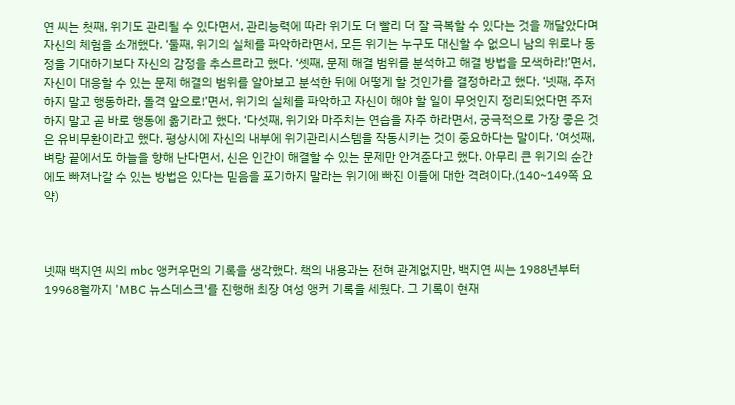연 씨는 첫째, 위기도 관리될 수 있다면서, 관리능력에 따라 위기도 더 빨리 더 잘 극복할 수 있다는 것을 깨달았다며 자신의 체험을 소개했다. ‘둘째, 위기의 실체를 파악하라면서, 모든 위기는 누구도 대신할 수 없으니 남의 위로나 동정을 기대하기보다 자신의 감정을 추스르라고 했다. ‘셋째, 문제 해결 범위를 분석하고 해결 방법을 모색하라!’면서, 자신이 대응할 수 있는 문제 해결의 범위를 알아보고 분석한 뒤에 어떻게 할 것인가를 결정하라고 했다. ‘넷째, 주저하지 말고 행동하라, 돌격 앞으로!’면서, 위기의 실체를 파악하고 자신이 해야 할 일이 무엇인지 정리되었다면 주저하지 말고 곧 바로 행동에 옮기라고 했다. ‘다섯째, 위기와 마주치는 연습을 자주 하라면서, 궁극적으로 가장 좋은 것은 유비무환이라고 했다. 평상시에 자신의 내부에 위기관리시스템을 작동시키는 것이 중요하다는 말이다. ‘여섯째, 벼랑 끝에서도 하늘을 향해 난다면서, 신은 인간이 해결할 수 있는 문제만 안겨준다고 했다. 아무리 큰 위기의 순간에도 빠져나갈 수 있는 방법은 있다는 믿음을 포기하지 말라는 위기에 빠진 이들에 대한 격려이다.(140~149쪽 요약)



넷째 백지연 씨의 mbc 앵커우먼의 기록을 생각했다. 책의 내용과는 전혀 관계없지만, 백지연 씨는 1988년부터 19968월까지 'MBC 뉴스데스크'를 진행해 최장 여성 앵커 기록을 세웠다. 그 기록이 현재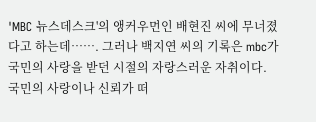'MBC 뉴스데스크'의 앵커우먼인 배현진 씨에 무너졌다고 하는데……. 그러나 백지연 씨의 기록은 mbc가 국민의 사랑을 받던 시절의 자랑스러운 자취이다. 국민의 사랑이나 신뢰가 떠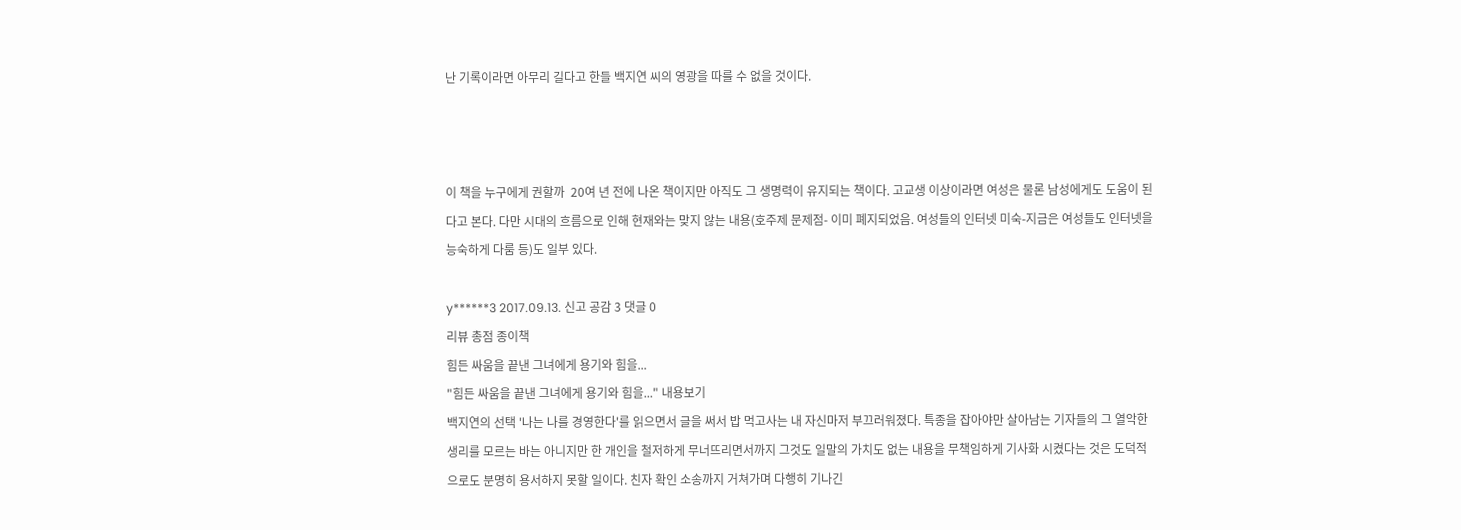난 기록이라면 아무리 길다고 한들 백지연 씨의 영광을 따를 수 없을 것이다.



이 책을 누구에게 권할까  20여 년 전에 나온 책이지만 아직도 그 생명력이 유지되는 책이다. 고교생 이상이라면 여성은 물론 남성에게도 도움이 된다고 본다. 다만 시대의 흐름으로 인해 현재와는 맞지 않는 내용(호주제 문제점- 이미 폐지되었음. 여성들의 인터넷 미숙-지금은 여성들도 인터넷을 능숙하게 다룸 등)도 일부 있다.

y******3 2017.09.13. 신고 공감 3 댓글 0
리뷰 총점 종이책
힘든 싸움을 끝낸 그녀에게 용기와 힘을...
"힘든 싸움을 끝낸 그녀에게 용기와 힘을..." 내용보기
백지연의 선택 '나는 나를 경영한다'를 읽으면서 글을 써서 밥 먹고사는 내 자신마저 부끄러워졌다. 특종을 잡아야만 살아남는 기자들의 그 열악한 생리를 모르는 바는 아니지만 한 개인을 철저하게 무너뜨리면서까지 그것도 일말의 가치도 없는 내용을 무책임하게 기사화 시켰다는 것은 도덕적으로도 분명히 용서하지 못할 일이다. 친자 확인 소송까지 거쳐가며 다행히 기나긴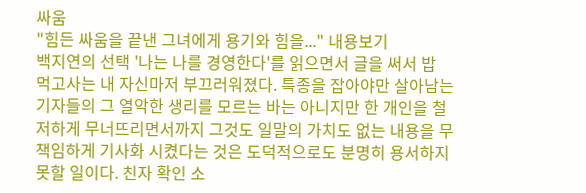싸움
"힘든 싸움을 끝낸 그녀에게 용기와 힘을..." 내용보기
백지연의 선택 '나는 나를 경영한다'를 읽으면서 글을 써서 밥 먹고사는 내 자신마저 부끄러워졌다. 특종을 잡아야만 살아남는 기자들의 그 열악한 생리를 모르는 바는 아니지만 한 개인을 철저하게 무너뜨리면서까지 그것도 일말의 가치도 없는 내용을 무책임하게 기사화 시켰다는 것은 도덕적으로도 분명히 용서하지 못할 일이다. 친자 확인 소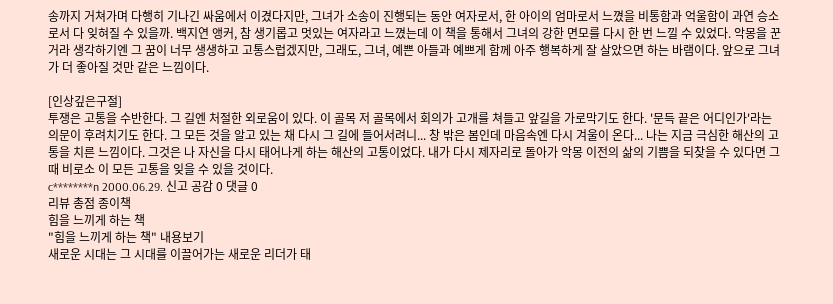송까지 거쳐가며 다행히 기나긴 싸움에서 이겼다지만, 그녀가 소송이 진행되는 동안 여자로서, 한 아이의 엄마로서 느꼈을 비통함과 억울함이 과연 승소로서 다 잊혀질 수 있을까. 백지연 앵커, 참 생기롭고 멋있는 여자라고 느꼈는데 이 책을 통해서 그녀의 강한 면모를 다시 한 번 느낄 수 있었다. 악몽을 꾼 거라 생각하기엔 그 꿈이 너무 생생하고 고통스럽겠지만, 그래도, 그녀, 예쁜 아들과 예쁘게 함께 아주 행복하게 잘 살았으면 하는 바램이다. 앞으로 그녀가 더 좋아질 것만 같은 느낌이다.

[인상깊은구절]
투쟁은 고통을 수반한다. 그 길엔 처절한 외로움이 있다. 이 골목 저 골목에서 회의가 고개를 쳐들고 앞길을 가로막기도 한다. '문득 끝은 어디인가'라는 의문이 후려치기도 한다. 그 모든 것을 알고 있는 채 다시 그 길에 들어서려니... 창 밖은 봄인데 마음속엔 다시 겨울이 온다... 나는 지금 극심한 해산의 고통을 치른 느낌이다. 그것은 나 자신을 다시 태어나게 하는 해산의 고통이었다. 내가 다시 제자리로 돌아가 악몽 이전의 삶의 기쁨을 되찾을 수 있다면 그때 비로소 이 모든 고통을 잊을 수 있을 것이다.
c********n 2000.06.29. 신고 공감 0 댓글 0
리뷰 총점 종이책
힘을 느끼게 하는 책
"힘을 느끼게 하는 책" 내용보기
새로운 시대는 그 시대를 이끌어가는 새로운 리더가 태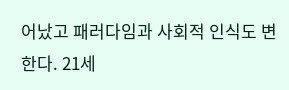어났고 패러다임과 사회적 인식도 변한다. 21세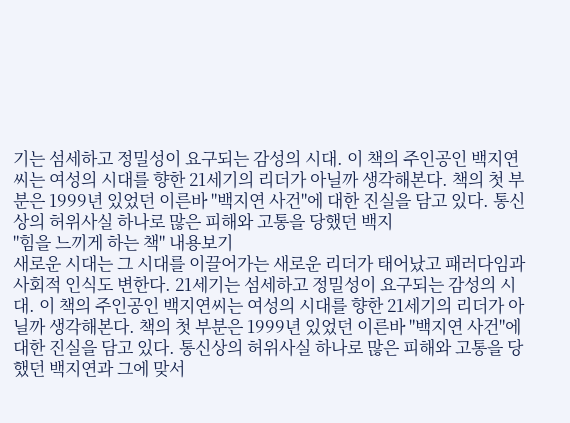기는 섬세하고 정밀성이 요구되는 감성의 시대. 이 책의 주인공인 백지연씨는 여성의 시대를 향한 21세기의 리더가 아닐까 생각해본다. 책의 첫 부분은 1999년 있었던 이른바 "백지연 사건"에 대한 진실을 담고 있다. 통신상의 허위사실 하나로 많은 피해와 고통을 당했던 백지
"힘을 느끼게 하는 책" 내용보기
새로운 시대는 그 시대를 이끌어가는 새로운 리더가 태어났고 패러다임과 사회적 인식도 변한다. 21세기는 섬세하고 정밀성이 요구되는 감성의 시대. 이 책의 주인공인 백지연씨는 여성의 시대를 향한 21세기의 리더가 아닐까 생각해본다. 책의 첫 부분은 1999년 있었던 이른바 "백지연 사건"에 대한 진실을 담고 있다. 통신상의 허위사실 하나로 많은 피해와 고통을 당했던 백지연과 그에 맞서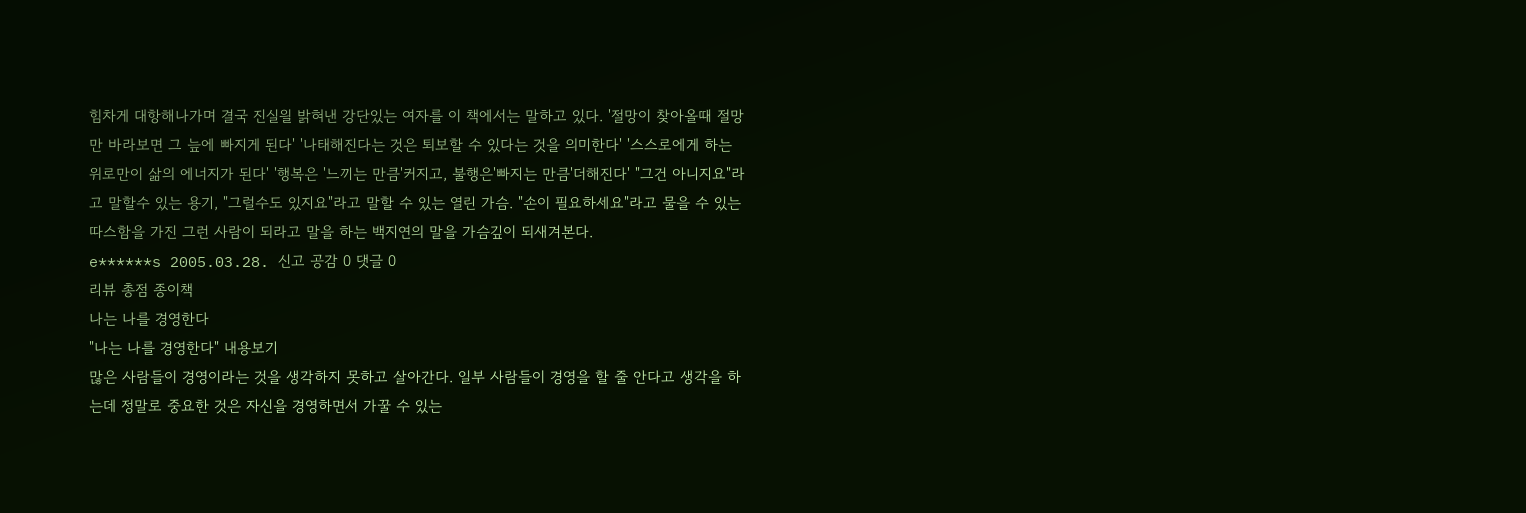힘차게 대항해나가며 결국 진실읠 밝혀낸 강단있는 여자를 이 책에서는 말하고 있다. '절망이 찾아올때 절망만 바라보면 그 늪에 빠지게 된다' '나태해진다는 것은 퇴보할 수 있다는 것을 의미한다' '스스로에게 하는 위로만이 삶의 에너지가 된다' '행복은 '느끼는 만큼'커지고, 불행은'빠지는 만큼'더해진다' "그건 아니지요"라고 말할수 있는 용기, "그럴수도 있지요"라고 말할 수 있는 열린 가슴. "손이 필요하세요"라고 물을 수 있는 따스함을 가진 그런 사람이 되라고 말을 하는 백지연의 말을 가슴깊이 되새겨본다.
e******s 2005.03.28. 신고 공감 0 댓글 0
리뷰 총점 종이책
나는 나를 경영한다
"나는 나를 경영한다" 내용보기
많은 사람들이 경영이라는 것을 생각하지 못하고 살아간다. 일부 사람들이 경영을 할 줄 안다고 생각을 하는데 정말로 중요한 것은 자신을 경영하면서 가꿀 수 있는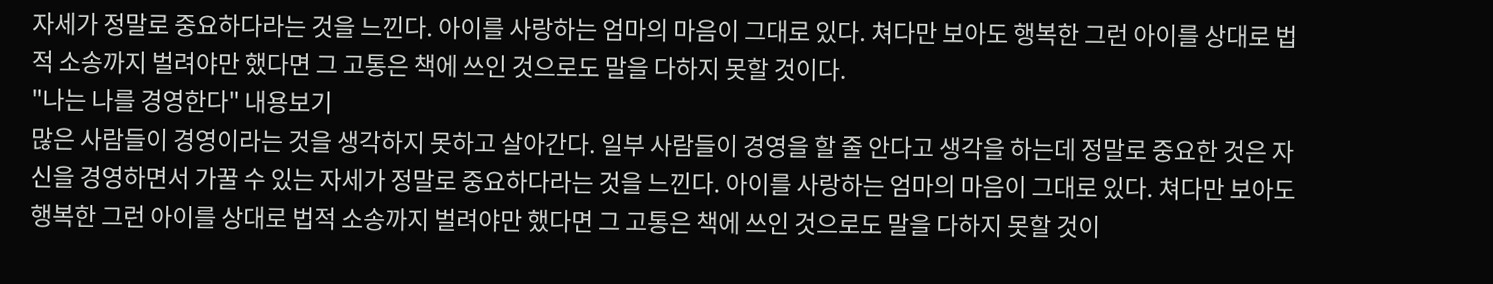자세가 정말로 중요하다라는 것을 느낀다. 아이를 사랑하는 엄마의 마음이 그대로 있다. 쳐다만 보아도 행복한 그런 아이를 상대로 법적 소송까지 벌려야만 했다면 그 고통은 책에 쓰인 것으로도 말을 다하지 못할 것이다.
"나는 나를 경영한다" 내용보기
많은 사람들이 경영이라는 것을 생각하지 못하고 살아간다. 일부 사람들이 경영을 할 줄 안다고 생각을 하는데 정말로 중요한 것은 자신을 경영하면서 가꿀 수 있는 자세가 정말로 중요하다라는 것을 느낀다. 아이를 사랑하는 엄마의 마음이 그대로 있다. 쳐다만 보아도 행복한 그런 아이를 상대로 법적 소송까지 벌려야만 했다면 그 고통은 책에 쓰인 것으로도 말을 다하지 못할 것이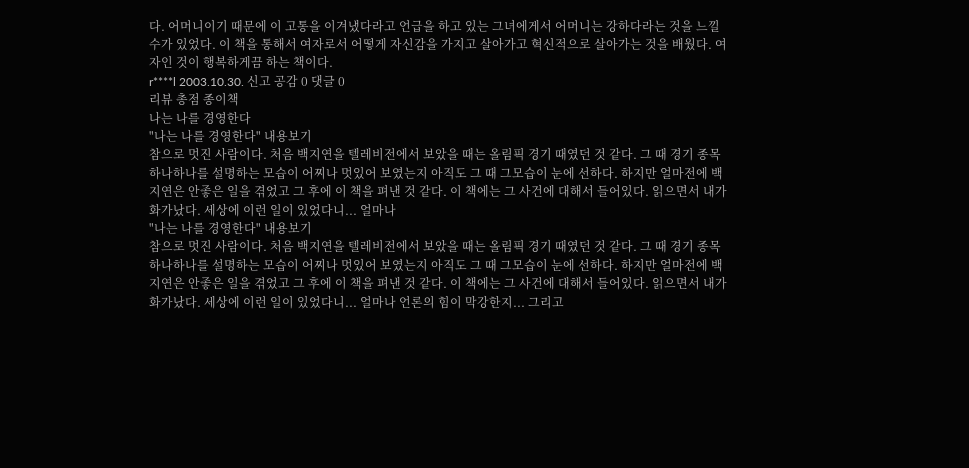다. 어머니이기 때문에 이 고통을 이겨냈다라고 언급을 하고 있는 그녀에게서 어머니는 강하다라는 것을 느낄 수가 있었다. 이 책을 통해서 여자로서 어떻게 자신감을 가지고 살아가고 혁신적으로 살아가는 것을 배웠다. 여자인 것이 행복하게끔 하는 책이다.
r****l 2003.10.30. 신고 공감 0 댓글 0
리뷰 총점 종이책
나는 나를 경영한다
"나는 나를 경영한다" 내용보기
참으로 멋진 사람이다. 처음 백지연을 텔레비전에서 보았을 때는 올림픽 경기 때였던 것 같다. 그 때 경기 종목 하나하나를 설명하는 모습이 어찌나 멋있어 보였는지 아직도 그 때 그모습이 눈에 선하다. 하지만 얼마전에 백지연은 안좋은 일을 겪었고 그 후에 이 책을 펴낸 것 같다. 이 책에는 그 사건에 대해서 들어있다. 읽으면서 내가 화가났다. 세상에 이런 일이 있었다니... 얼마나
"나는 나를 경영한다" 내용보기
참으로 멋진 사람이다. 처음 백지연을 텔레비전에서 보았을 때는 올림픽 경기 때였던 것 같다. 그 때 경기 종목 하나하나를 설명하는 모습이 어찌나 멋있어 보였는지 아직도 그 때 그모습이 눈에 선하다. 하지만 얼마전에 백지연은 안좋은 일을 겪었고 그 후에 이 책을 펴낸 것 같다. 이 책에는 그 사건에 대해서 들어있다. 읽으면서 내가 화가났다. 세상에 이런 일이 있었다니... 얼마나 언론의 힘이 막강한지... 그리고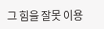그 힘을 잘못 이용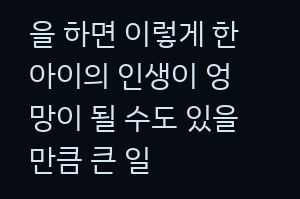을 하면 이렇게 한 아이의 인생이 엉망이 될 수도 있을만큼 큰 일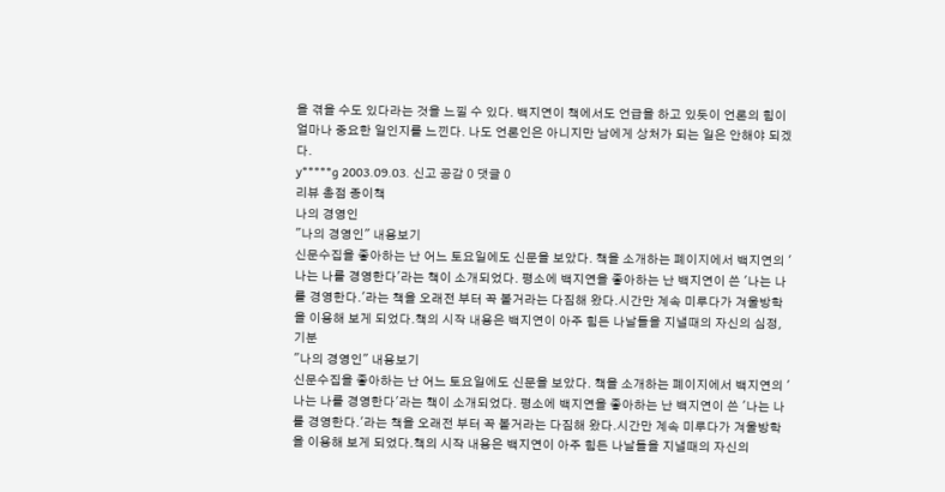을 겪을 수도 있다라는 것을 느낄 수 있다. 백지연이 책에서도 언급을 하고 있듯이 언론의 힘이 얼마나 중요한 일인지를 느낀다. 나도 언론인은 아니지만 남에게 상처가 되는 일은 안해야 되겠다.
y*****g 2003.09.03. 신고 공감 0 댓글 0
리뷰 총점 종이책
나의 경영인
"나의 경영인" 내용보기
신문수집을 좋아하는 난 어느 토요일에도 신문을 보았다. 책을 소개하는 폐이지에서 백지연의 '나는 나를 경영한다'라는 책이 소개되었다. 평소에 백지연을 좋아하는 난 백지연이 쓴 '나는 나를 경영한다.'라는 책을 오래전 부터 꼭 볼거라는 다짐해 왔다.시간만 계속 미루다가 겨울방학을 이용해 보게 되었다.책의 시작 내용은 백지연이 아주 힘든 나날들을 지낼때의 자신의 심정,기분
"나의 경영인" 내용보기
신문수집을 좋아하는 난 어느 토요일에도 신문을 보았다. 책을 소개하는 폐이지에서 백지연의 '나는 나를 경영한다'라는 책이 소개되었다. 평소에 백지연을 좋아하는 난 백지연이 쓴 '나는 나를 경영한다.'라는 책을 오래전 부터 꼭 볼거라는 다짐해 왔다.시간만 계속 미루다가 겨울방학을 이용해 보게 되었다.책의 시작 내용은 백지연이 아주 힘든 나날들을 지낼때의 자신의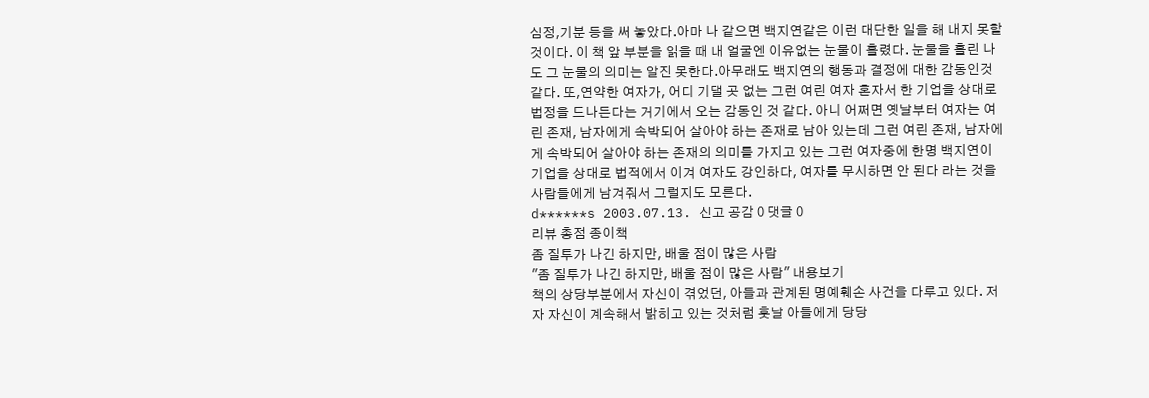심정,기분 등을 써 놓았다.아마 나 같으면 백지연같은 이런 대단한 일을 해 내지 못할 것이다. 이 책 앞 부분을 읽을 때 내 얼굴엔 이유없는 눈물이 흘렸다. 눈물을 흘린 나도 그 눈물의 의미는 알진 못한다.아무래도 백지연의 행동과 결정에 대한 감동인것 같다. 또,연약한 여자가, 어디 기댈 곳 없는 그런 여린 여자 혼자서 한 기업을 상대로 법정을 드나든다는 거기에서 오는 감동인 것 같다. 아니 어쩌면 옛날부터 여자는 여린 존재, 남자에게 속박되어 살아야 하는 존재로 남아 있는데 그런 여린 존재, 남자에게 속박되어 살아야 하는 존재의 의미를 가지고 있는 그런 여자중에 한명 백지연이 기업을 상대로 법적에서 이겨 여자도 강인하다, 여자를 무시하면 안 된다 라는 것을 사람들에게 남겨줘서 그럴지도 모른다.
d******s 2003.07.13. 신고 공감 0 댓글 0
리뷰 총점 종이책
좀 질투가 나긴 하지만, 배울 점이 많은 사람
"좀 질투가 나긴 하지만, 배울 점이 많은 사람" 내용보기
책의 상당부분에서 자신이 겪었던, 아들과 관계된 명예훼손 사건을 다루고 있다. 저자 자신이 계속해서 밝히고 있는 것처럼 훗날 아들에게 당당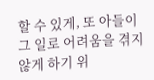할 수 있게, 또 아들이 그 일로 어려움을 겪지 않게 하기 위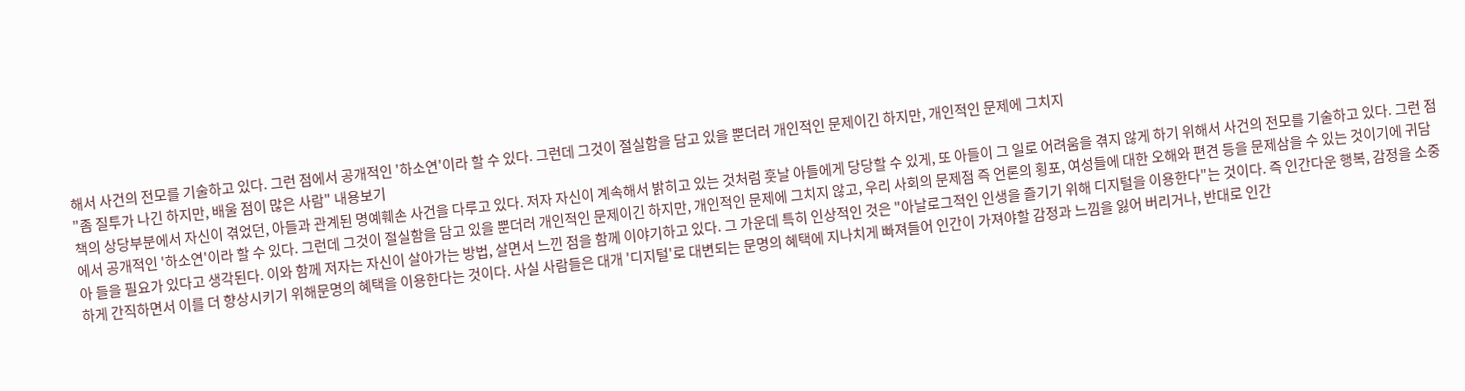해서 사건의 전모를 기술하고 있다. 그런 점에서 공개적인 '하소연'이라 할 수 있다. 그런데 그것이 절실함을 담고 있을 뿐더러 개인적인 문제이긴 하지만, 개인적인 문제에 그치지
"좀 질투가 나긴 하지만, 배울 점이 많은 사람" 내용보기
책의 상당부분에서 자신이 겪었던, 아들과 관계된 명예훼손 사건을 다루고 있다. 저자 자신이 계속해서 밝히고 있는 것처럼 훗날 아들에게 당당할 수 있게, 또 아들이 그 일로 어려움을 겪지 않게 하기 위해서 사건의 전모를 기술하고 있다. 그런 점에서 공개적인 '하소연'이라 할 수 있다. 그런데 그것이 절실함을 담고 있을 뿐더러 개인적인 문제이긴 하지만, 개인적인 문제에 그치지 않고, 우리 사회의 문제점 즉 언론의 횡포, 여성들에 대한 오해와 편견 등을 문제삼을 수 있는 것이기에 귀담아 들을 필요가 있다고 생각된다. 이와 함께 저자는 자신이 살아가는 방법, 살면서 느낀 점을 함께 이야기하고 있다. 그 가운데 특히 인상적인 것은 "아날로그적인 인생을 즐기기 위해 디지털을 이용한다"는 것이다. 즉 인간다운 행복, 감정을 소중하게 간직하면서 이를 더 향상시키기 위해문명의 혜택을 이용한다는 것이다. 사실 사람들은 대개 '디지털'로 대변되는 문명의 혜택에 지나치게 빠져들어 인간이 가져야할 감정과 느낌을 잃어 버리거나, 반대로 인간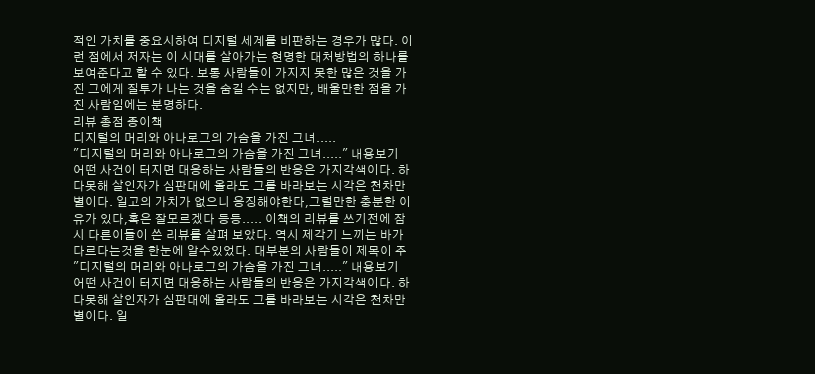적인 가치를 중요시하여 디지털 세계를 비판하는 경우가 많다. 이런 점에서 저자는 이 시대를 살아가는 현명한 대처방법의 하나를 보여준다고 할 수 있다. 보통 사람들이 가지지 못한 많은 것을 가진 그에게 질투가 나는 것을 숨길 수는 없지만, 배울만한 점을 가진 사람임에는 분명하다.
리뷰 총점 종이책
디지털의 머리와 아나로그의 가슴을 가진 그녀.....
"디지털의 머리와 아나로그의 가슴을 가진 그녀....." 내용보기
어떤 사건이 터지면 대응하는 사람들의 반응은 가지각색이다. 하다못해 살인자가 심판대에 올라도 그를 바라보는 시각은 천차만별이다. 일고의 가치가 없으니 응징해야한다,그럴만한 충분한 이유가 있다,혹은 잘모르겠다 등등..... 이책의 리뷰를 쓰기전에 잠시 다른이들이 쓴 리뷰를 살펴 보았다. 역시 제각기 느끼는 바가 다르다는것을 한눈에 알수있었다. 대부분의 사람들이 제목이 주
"디지털의 머리와 아나로그의 가슴을 가진 그녀....." 내용보기
어떤 사건이 터지면 대응하는 사람들의 반응은 가지각색이다. 하다못해 살인자가 심판대에 올라도 그를 바라보는 시각은 천차만별이다. 일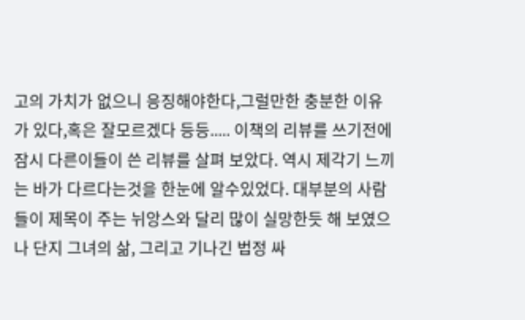고의 가치가 없으니 응징해야한다,그럴만한 충분한 이유가 있다,혹은 잘모르겠다 등등..... 이책의 리뷰를 쓰기전에 잠시 다른이들이 쓴 리뷰를 살펴 보았다. 역시 제각기 느끼는 바가 다르다는것을 한눈에 알수있었다. 대부분의 사람들이 제목이 주는 뉘앙스와 달리 많이 실망한듯 해 보였으나 단지 그녀의 삶, 그리고 기나긴 법정 싸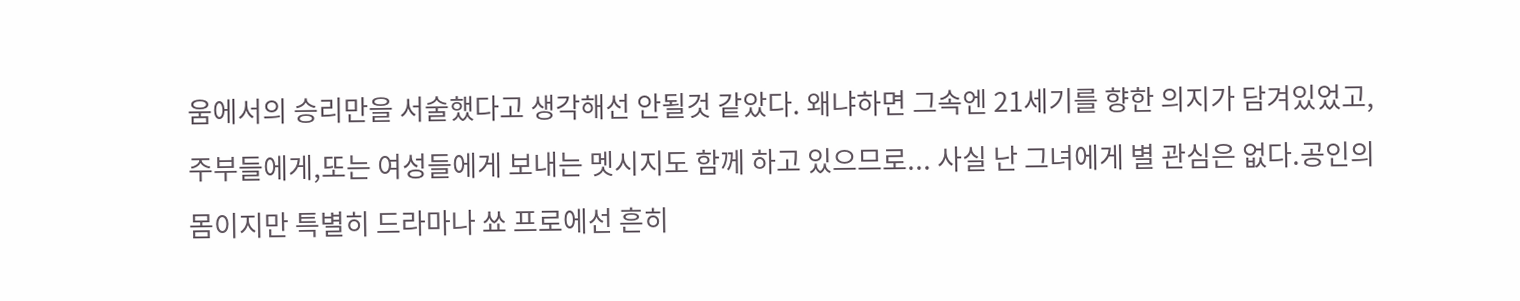움에서의 승리만을 서술했다고 생각해선 안될것 같았다. 왜냐하면 그속엔 21세기를 향한 의지가 담겨있었고,주부들에게,또는 여성들에게 보내는 멧시지도 함께 하고 있으므로... 사실 난 그녀에게 별 관심은 없다.공인의 몸이지만 특별히 드라마나 쑈 프로에선 흔히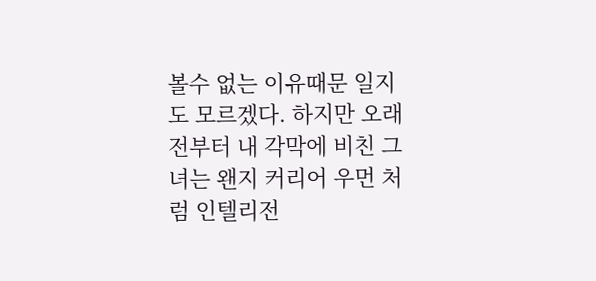볼수 없는 이유때문 일지도 모르겠다. 하지만 오래전부터 내 각막에 비친 그녀는 왠지 커리어 우먼 처럼 인텔리전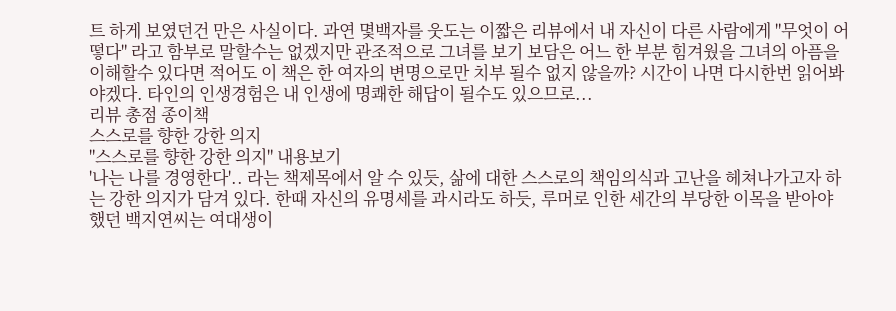트 하게 보였던건 만은 사실이다. 과연 몇백자를 웃도는 이짧은 리뷰에서 내 자신이 다른 사람에게 "무엇이 어떻다" 라고 함부로 말할수는 없겠지만 관조적으로 그녀를 보기 보담은 어느 한 부분 힘겨웠을 그녀의 아픔을 이해할수 있다면 적어도 이 책은 한 여자의 변명으로만 치부 될수 없지 않을까? 시간이 나면 다시한번 읽어봐야겠다. 타인의 인생경험은 내 인생에 명쾌한 해답이 될수도 있으므로...
리뷰 총점 종이책
스스로를 향한 강한 의지
"스스로를 향한 강한 의지" 내용보기
'나는 나를 경영한다'.. 라는 책제목에서 알 수 있듯, 삶에 대한 스스로의 책임의식과 고난을 헤쳐나가고자 하는 강한 의지가 담겨 있다. 한때 자신의 유명세를 과시라도 하듯, 루머로 인한 세간의 부당한 이목을 받아야 했던 백지연씨는 여대생이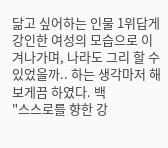닮고 싶어하는 인물 1위답게 강인한 여성의 모습으로 이겨나가며, 나라도 그리 할 수 있었을까.. 하는 생각마저 해 보게끔 하였다. 백
"스스로를 향한 강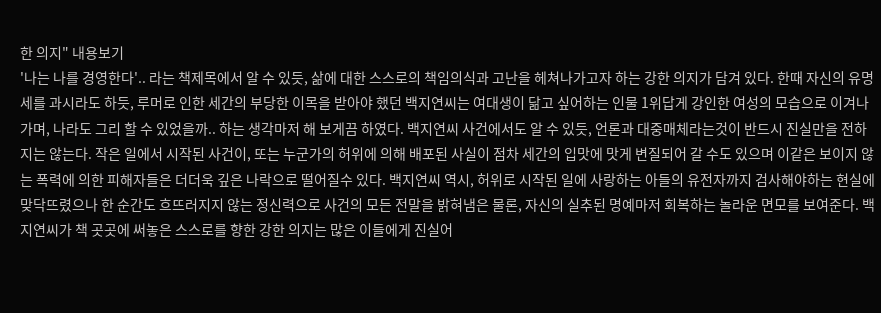한 의지" 내용보기
'나는 나를 경영한다'.. 라는 책제목에서 알 수 있듯, 삶에 대한 스스로의 책임의식과 고난을 헤쳐나가고자 하는 강한 의지가 담겨 있다. 한때 자신의 유명세를 과시라도 하듯, 루머로 인한 세간의 부당한 이목을 받아야 했던 백지연씨는 여대생이 닮고 싶어하는 인물 1위답게 강인한 여성의 모습으로 이겨나가며, 나라도 그리 할 수 있었을까.. 하는 생각마저 해 보게끔 하였다. 백지연씨 사건에서도 알 수 있듯, 언론과 대중매체라는것이 반드시 진실만을 전하지는 않는다. 작은 일에서 시작된 사건이, 또는 누군가의 허위에 의해 배포된 사실이 점차 세간의 입맛에 맛게 변질되어 갈 수도 있으며 이같은 보이지 않는 폭력에 의한 피해자들은 더더욱 깊은 나락으로 떨어질수 있다. 백지연씨 역시, 허위로 시작된 일에 사랑하는 아들의 유전자까지 검사해야하는 현실에 맞닥뜨렸으나 한 순간도 흐뜨러지지 않는 정신력으로 사건의 모든 전말을 밝혀냄은 물론, 자신의 실추된 명예마저 회복하는 놀라운 면모를 보여준다. 백지연씨가 책 곳곳에 써놓은 스스로를 향한 강한 의지는 많은 이들에게 진실어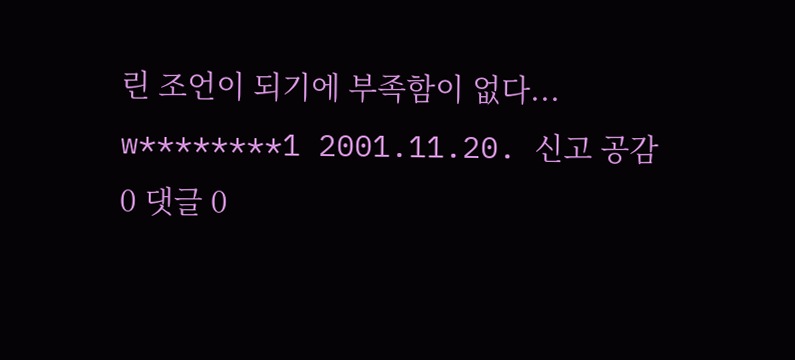린 조언이 되기에 부족함이 없다...
w********1 2001.11.20. 신고 공감 0 댓글 0